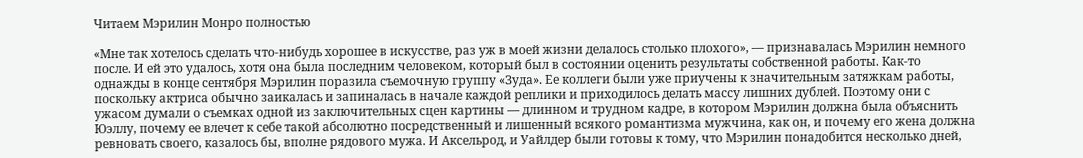Читаем Мэрилин Монро полностью

«Мне так хотелось сделать что-нибудь хорошее в искусстве, раз уж в моей жизни делалось столько плохого», — признавалась Мэрилин немного после. И ей это удалось, хотя она была последним человеком, который был в состоянии оценить результаты собственной работы. Как-то однажды в конце сентября Мэрилин поразила съемочную группу «Зуда». Ее коллеги были уже приучены к значительным затяжкам работы, поскольку актриса обычно заикалась и запиналась в начале каждой реплики и приходилось делать массу лишних дублей. Поэтому они с ужасом думали о съемках одной из заключительных сцен картины — длинном и трудном кадре, в котором Мэрилин должна была объяснить Юэллу, почему ее влечет к себе такой абсолютно посредственный и лишенный всякого романтизма мужчина, как он, и почему его жена должна ревновать своего, казалось бы, вполне рядового мужа. И Аксельрод, и Уайлдер были готовы к тому, что Мэрилин понадобится несколько дней,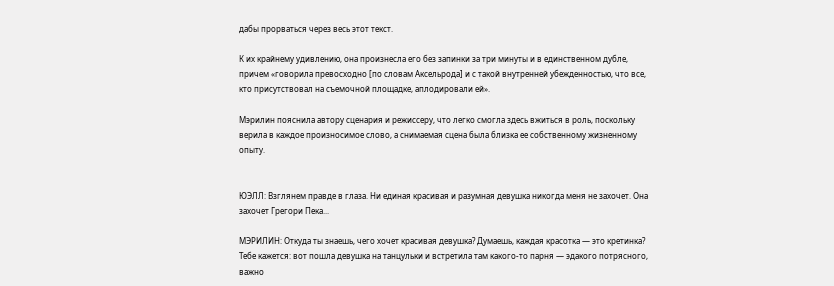дабы прорваться через весь этот текст.

К их крайнему удивлению, она произнесла его без запинки за три минуты и в единственном дубле, причем «говорила превосходно [по словам Аксельрода] и с такой внутренней убежденностью, что все, кто присутствовал на съемочной площадке, аплодировали ей».

Мэрилин пояснила автору сценария и режиссеру, что легко смогла здесь вжиться в роль, поскольку верила в каждое произносимое слово, а снимаемая сцена была близка ее собственному жизненному опыту.


ЮЭЛЛ: Взглянем правде в глаза. Ни единая красивая и разумная девушка никогда меня не захочет. Она захочет Грегори Пека...

МЭРИЛИН: Откуда ты знаешь, чего хочет красивая девушка? Думаешь, каждая красотка — это кретинка? Тебе кажется: вот пошла девушка на танцульки и встретила там какого-то парня — эдакого потрясного, важно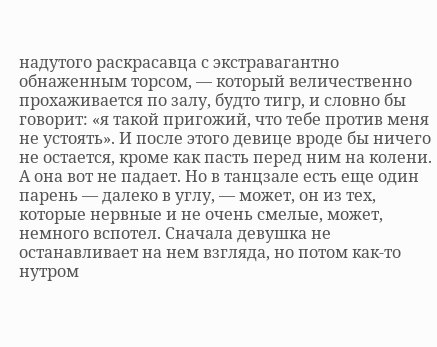надутого раскрасавца с экстравагантно обнаженным торсом, — который величественно прохаживается по залу, будто тигр, и словно бы говорит: «я такой пригожий, что тебе против меня не устоять». И после этого девице вроде бы ничего не остается, кроме как пасть перед ним на колени. А она вот не падает. Но в танцзале есть еще один парень — далеко в углу, — может, он из тех, которые нервные и не очень смелые, может, немного вспотел. Сначала девушка не останавливает на нем взгляда, но потом как-то нутром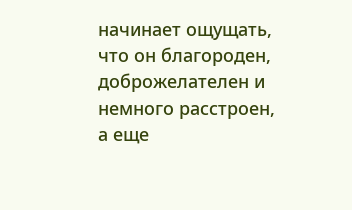начинает ощущать, что он благороден, доброжелателен и немного расстроен, а еще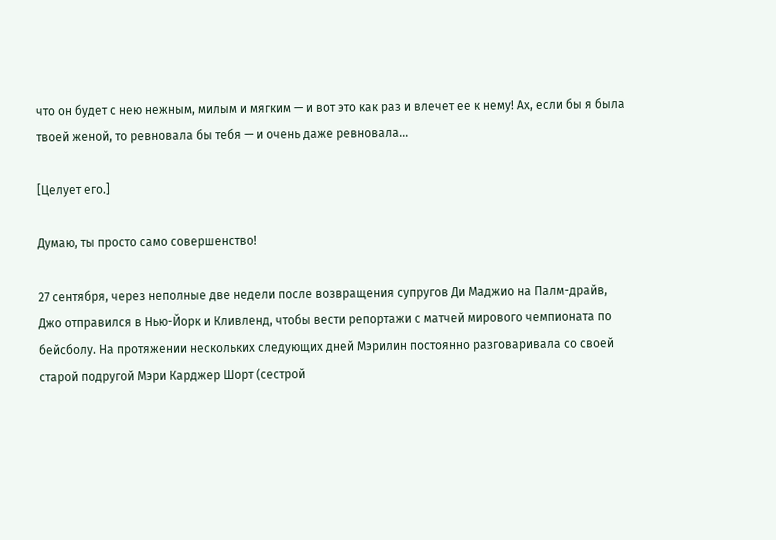что он будет с нею нежным, милым и мягким — и вот это как раз и влечет ее к нему! Ах, если бы я была твоей женой, то ревновала бы тебя — и очень даже ревновала...

[Целует его.]

Думаю, ты просто само совершенство!

27 сентября, через неполные две недели после возвращения супругов Ди Маджио на Палм-драйв, Джо отправился в Нью-Йорк и Кливленд, чтобы вести репортажи с матчей мирового чемпионата по бейсболу. На протяжении нескольких следующих дней Мэрилин постоянно разговаривала со своей старой подругой Мэри Карджер Шорт (сестрой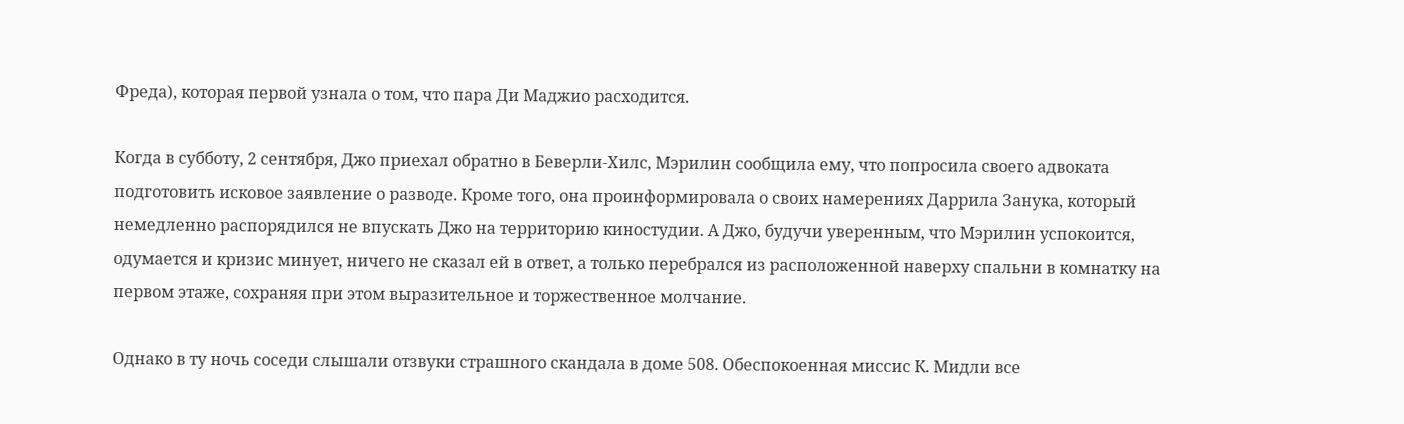Фреда), которая первой узнала о том, что пара Ди Маджио расходится.

Когда в субботу, 2 сентября, Джо приехал обратно в Беверли-Хилс, Мэрилин сообщила ему, что попросила своего адвоката подготовить исковое заявление о разводе. Кроме того, она проинформировала о своих намерениях Даррила Занука, который немедленно распорядился не впускать Джо на территорию киностудии. А Джо, будучи уверенным, что Мэрилин успокоится, одумается и кризис минует, ничего не сказал ей в ответ, а только перебрался из расположенной наверху спальни в комнатку на первом этаже, сохраняя при этом выразительное и торжественное молчание.

Однако в ту ночь соседи слышали отзвуки страшного скандала в доме 508. Обеспокоенная миссис К. Мидли все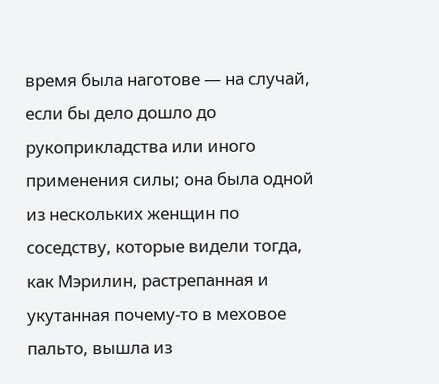время была наготове — на случай, если бы дело дошло до рукоприкладства или иного применения силы; она была одной из нескольких женщин по соседству, которые видели тогда, как Мэрилин, растрепанная и укутанная почему-то в меховое пальто, вышла из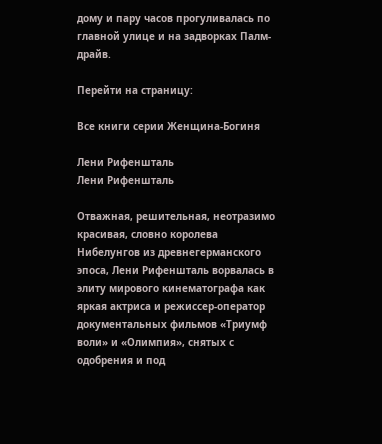дому и пару часов прогуливалась по главной улице и на задворках Палм-драйв.

Перейти на страницу:

Все книги серии Женщина-Богиня

Лени Рифеншталь
Лени Рифеншталь

Отважная, решительная, неотразимо красивая, словно королева Нибелунгов из древнегерманского эпоса, Лени Рифеншталь ворвалась в элиту мирового кинематографа как яркая актриса и режиссер-оператор документальных фильмов «Триумф воли» и «Олимпия», снятых с одобрения и под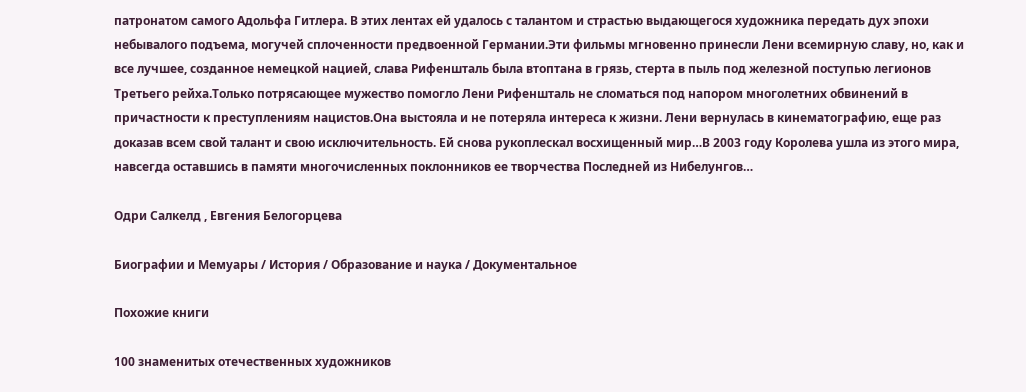патронатом самого Адольфа Гитлера. В этих лентах ей удалось с талантом и страстью выдающегося художника передать дух эпохи небывалого подъема, могучей сплоченности предвоенной Германии.Эти фильмы мгновенно принесли Лени всемирную славу, но, как и все лучшее, созданное немецкой нацией, слава Рифеншталь была втоптана в грязь, стерта в пыль под железной поступью легионов Третьего рейха.Только потрясающее мужество помогло Лени Рифеншталь не сломаться под напором многолетних обвинений в причастности к преступлениям нацистов.Она выстояла и не потеряла интереса к жизни. Лени вернулась в кинематографию, еще раз доказав всем свой талант и свою исключительность. Ей снова рукоплескал восхищенный мир…В 2003 году Королева ушла из этого мира, навсегда оставшись в памяти многочисленных поклонников ее творчества Последней из Нибелунгов…

Одри Салкелд , Евгения Белогорцева

Биографии и Мемуары / История / Образование и наука / Документальное

Похожие книги

100 знаменитых отечественных художников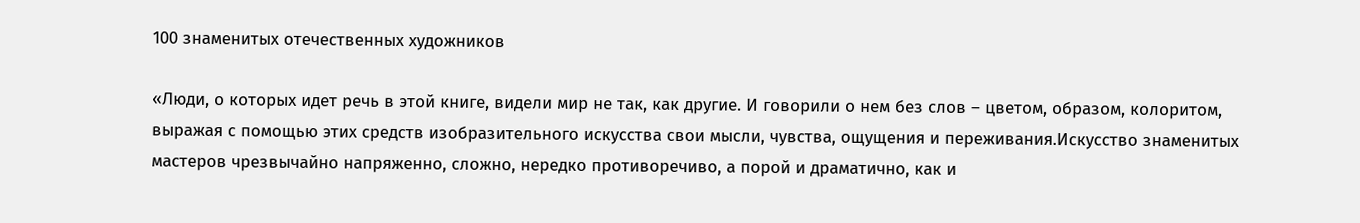100 знаменитых отечественных художников

«Люди, о которых идет речь в этой книге, видели мир не так, как другие. И говорили о нем без слов – цветом, образом, колоритом, выражая с помощью этих средств изобразительного искусства свои мысли, чувства, ощущения и переживания.Искусство знаменитых мастеров чрезвычайно напряженно, сложно, нередко противоречиво, а порой и драматично, как и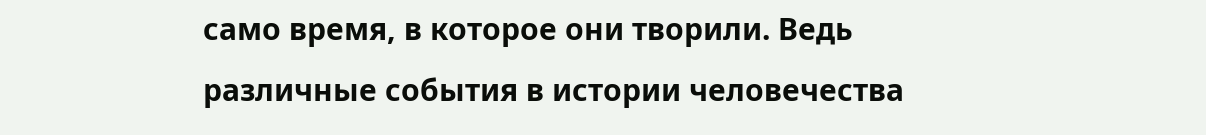само время, в которое они творили. Ведь различные события в истории человечества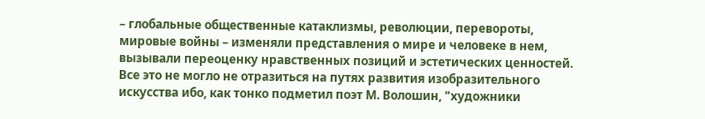– глобальные общественные катаклизмы, революции, перевороты, мировые войны – изменяли представления о мире и человеке в нем, вызывали переоценку нравственных позиций и эстетических ценностей. Все это не могло не отразиться на путях развития изобразительного искусства ибо, как тонко подметил поэт М. Волошин, "художники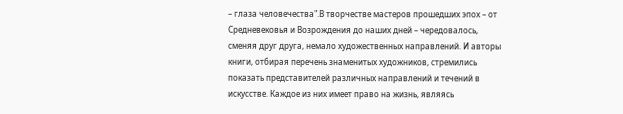– глаза человечества".В творчестве мастеров прошедших эпох – от Средневековья и Возрождения до наших дней – чередовалось, сменяя друг друга, немало художественных направлений. И авторы книги, отбирая перечень знаменитых художников, стремились показать представителей различных направлений и течений в искусстве. Каждое из них имеет право на жизнь, являясь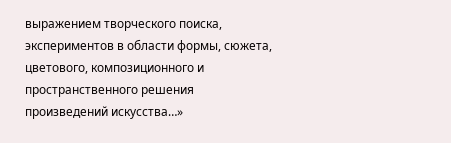выражением творческого поиска, экспериментов в области формы, сюжета, цветового, композиционного и пространственного решения произведений искусства…»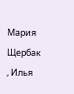Мария Щербак , Илья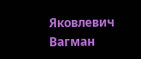Яковлевич Вагман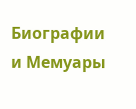Биографии и Мемуары